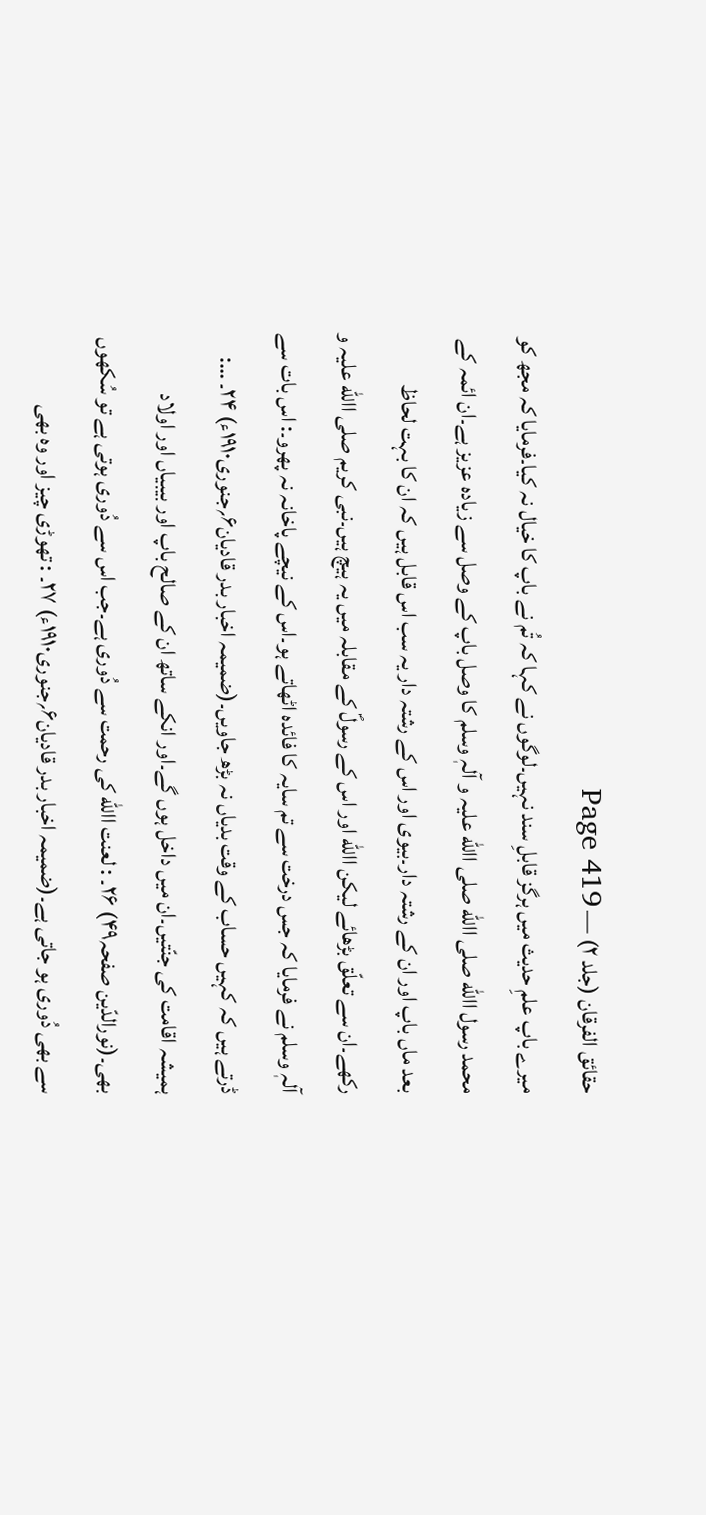حقائق الفرقان (جلد ۲) — Page 419
میرے باپ علمِ حدیث میں ہرگز قابلِ سند نہیں۔لوگوں نے کہا کہ تُم نے باپ کا خیال نہ کیا۔فرمایا کہ مجھ کو محمد رسول االله صلی االله صلی االله علیہ و آلہٖ وسلم کا وصل باپ کے وصل سے زیادہ عزیز ہے۔ان ائمہ کے بعد ماں باپ اور ان کے رشتہ دار۔بیوی اور اس کے رشتہ دار یہ سب اس قابل ہیں کہ ان کا بہت لحاظ رکھے۔ان سے تعلّق بڑھائے لیکن االله اور اس کے رسولؐ کے مقابلہ میں یہ ہیچ ہیں۔نبی کریم صلی االله علیہ و آلہٖ وسلم نے فرمایا کہ جس درخت سے تم سایہ کا فائدہ اٹھاتے ہو۔اس کے نیچے پاخانہ نہ پھرو۔: اس بات سے ڈرتے ہیں کہ کہیں حساب کے وقت بدیاں نہ بڑھ جاویں۔(ضمیمہ اخبار بدر قادیان۶؍جنوری۱۹۱۰ء) ۲۴۔ …: ہمیشہ اقامت کی جنّتیں۔ان میں داخل ہوں گے۔اور انکے ساتھ ان کے صالح باپ اور بیبیاں اور اولاد بھی۔(نورالدّین صفحہ۴۹) ۲۶۔ : لعنت االله کی رحمت سے دُوری ہے۔جب اس سے دُوری ہوتی ہے تو سُکھوں سے بھی دُوری ہو جاتی ہے۔(ضمیمہ اخبار بدر قادیان۶؍جنوری۱۹۱۰ء) ۲۷۔ : تھوڑی چیز اور وہ بھی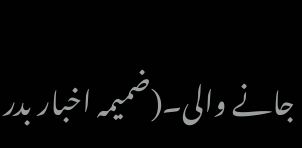جانے والی۔(ضمیمہ اخبار بدر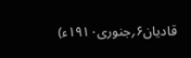قادیان۶؍جنوری۱۹۱۰ء)